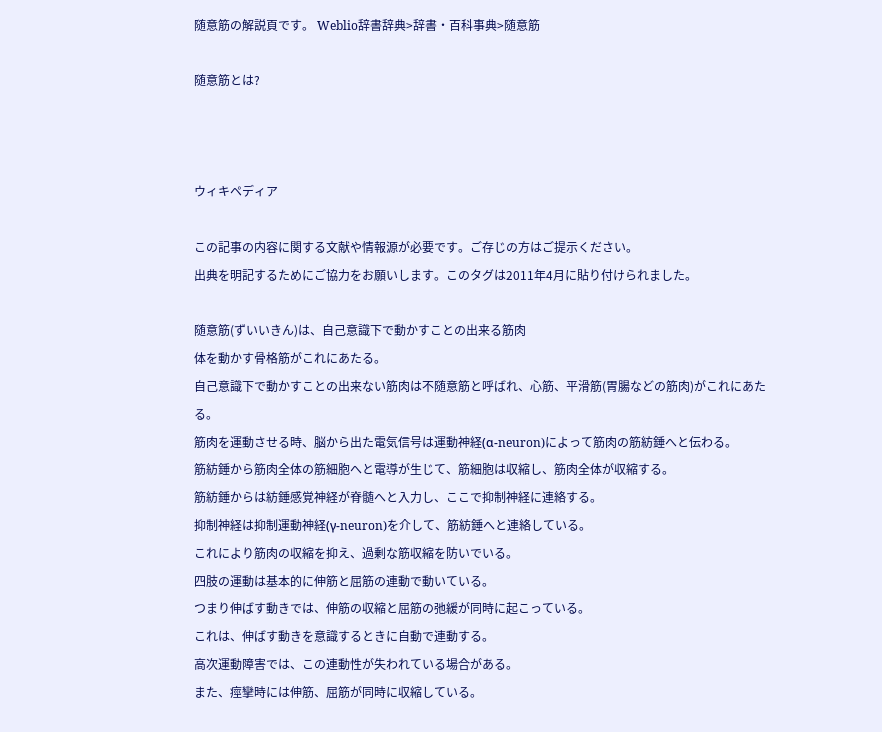随意筋の解説頁です。 Weblio辞書辞典>辞書・百科事典>随意筋

随意筋とは?



ウィキペディア

この記事の内容に関する文献や情報源が必要です。ご存じの方はご提示ください。
出典を明記するためにご協力をお願いします。このタグは2011年4月に貼り付けられました。

随意筋(ずいいきん)は、自己意識下で動かすことの出来る筋肉
体を動かす骨格筋がこれにあたる。
自己意識下で動かすことの出来ない筋肉は不随意筋と呼ばれ、心筋、平滑筋(胃腸などの筋肉)がこれにあたる。
筋肉を運動させる時、脳から出た電気信号は運動神経(α-neuron)によって筋肉の筋紡錘へと伝わる。
筋紡錘から筋肉全体の筋細胞へと電導が生じて、筋細胞は収縮し、筋肉全体が収縮する。
筋紡錘からは紡錘感覚神経が脊髄へと入力し、ここで抑制神経に連絡する。
抑制神経は抑制運動神経(γ-neuron)を介して、筋紡錘へと連絡している。
これにより筋肉の収縮を抑え、過剰な筋収縮を防いでいる。
四肢の運動は基本的に伸筋と屈筋の連動で動いている。
つまり伸ばす動きでは、伸筋の収縮と屈筋の弛緩が同時に起こっている。
これは、伸ばす動きを意識するときに自動で連動する。
高次運動障害では、この連動性が失われている場合がある。
また、痙攣時には伸筋、屈筋が同時に収縮している。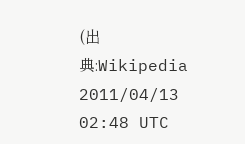(出典:Wikipedia 2011/04/13 02:48 UTC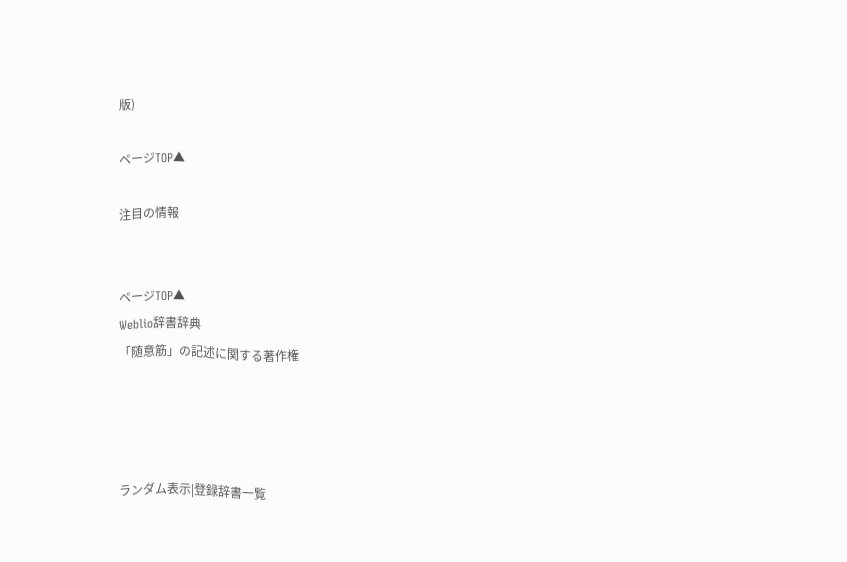版)

ページTOP▲

注目の情報


ページTOP▲
Weblio辞書辞典
「随意筋」の記述に関する著作権




ランダム表示|登録辞書一覧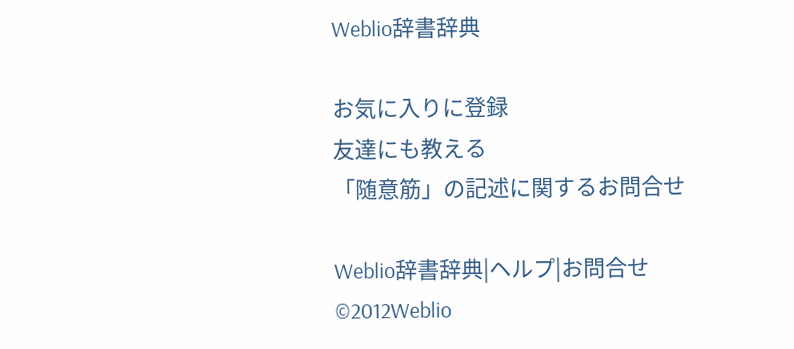Weblio辞書辞典

お気に入りに登録
友達にも教える
「随意筋」の記述に関するお問合せ

Weblio辞書辞典|ヘルプ|お問合せ
©2012Weblio